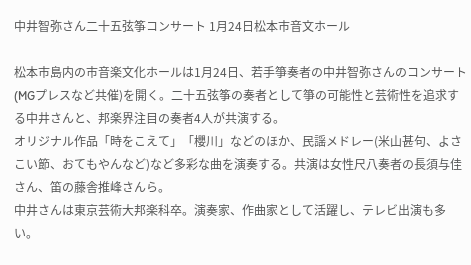中井智弥さん二十五弦筝コンサート 1月24日松本市音文ホール

松本市島内の市音楽文化ホールは1月24日、若手箏奏者の中井智弥さんのコンサート(MGプレスなど共催)を開く。二十五弦筝の奏者として箏の可能性と芸術性を追求する中井さんと、邦楽界注目の奏者4人が共演する。
オリジナル作品「時をこえて」「櫻川」などのほか、民謡メドレー(米山甚句、よさこい節、おてもやんなど)など多彩な曲を演奏する。共演は女性尺八奏者の長須与佳さん、笛の藤舎推峰さんら。
中井さんは東京芸術大邦楽科卒。演奏家、作曲家として活躍し、テレビ出演も多い。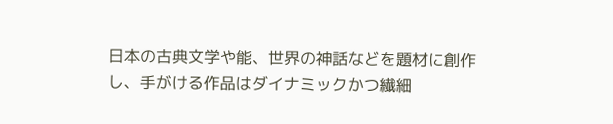日本の古典文学や能、世界の神話などを題材に創作し、手がける作品はダイナミックかつ繊細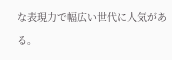な表現力で幅広い世代に人気がある。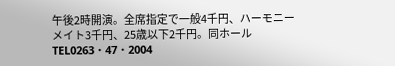午後2時開演。全席指定で一般4千円、ハーモニーメイト3千円、25歳以下2千円。同ホールTEL0263・47・2004